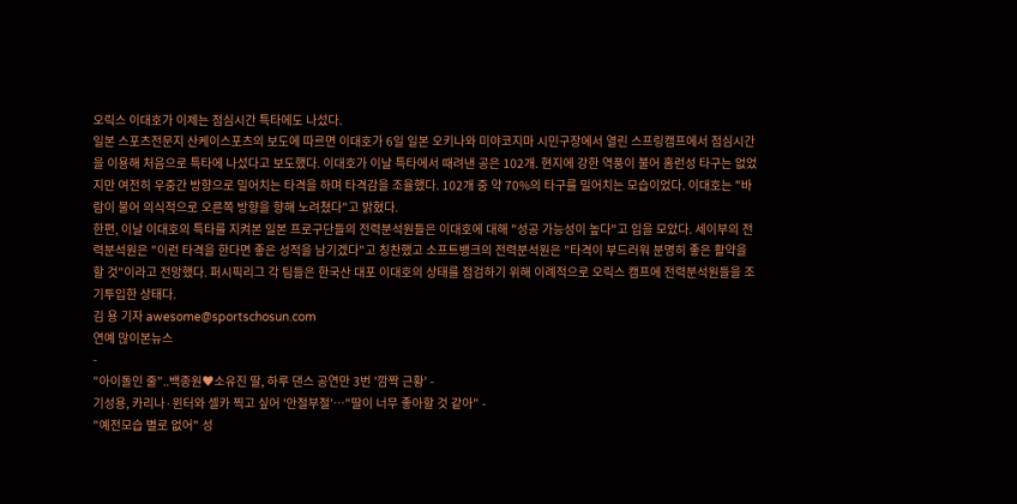오릭스 이대호가 이제는 점심시간 특타에도 나섰다.
일본 스포츠전문지 산케이스포츠의 보도에 따르면 이대호가 6일 일본 오키나와 미야코지마 시민구장에서 열린 스프링캠프에서 점심시간을 이용해 처음으로 특타에 나섰다고 보도했다. 이대호가 이날 특타에서 때려낸 공은 102개. 현지에 강한 역풍이 불어 홈런성 타구는 없었지만 여전히 우중간 방향으로 밀어치는 타격을 하며 타격감을 조율했다. 102개 중 약 70%의 타구를 밀어치는 모습이었다. 이대호는 "바람이 불어 의식적으로 오른쪽 방향을 향해 노려쳤다"고 밝혔다.
한편, 이날 이대호의 특타를 지켜본 일본 프로구단들의 전력분석원들은 이대호에 대해 "성공 가능성이 높다"고 입을 모았다. 세이부의 전력분석원은 "이런 타격을 한다면 좋은 성적을 남기겠다"고 칭찬했고 소프트뱅크의 전력분석원은 "타격이 부드러워 분명히 좋은 활약을 할 것"이라고 전망했다. 퍼시픽리그 각 팀들은 한국산 대포 이대호의 상태를 점검하기 위해 이례적으로 오릭스 캠프에 전력분석원들을 조기투입한 상태다.
김 용 기자 awesome@sportschosun.com
연예 많이본뉴스
-
"아이돌인 줄"..백종원♥소유진 딸, 하루 댄스 공연만 3번 '깜짝 근황' -
기성용, 카리나·윈터와 셀카 찍고 싶어 '안절부절'…"딸이 너무 좋아할 것 같아" -
"예전모습 별로 없어" 성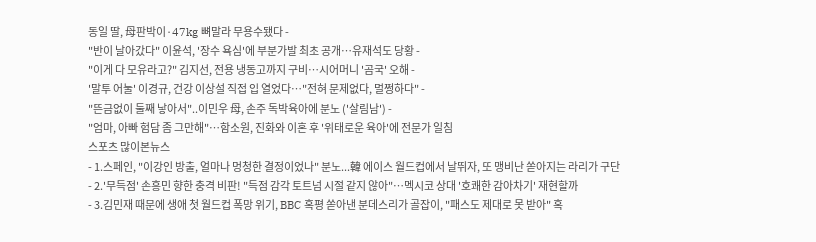동일 딸, 母판박이·47kg 뼈말라 무용수됐다 -
"반이 날아갔다" 이윤석, '장수 욕심'에 부분가발 최초 공개…유재석도 당황 -
"이게 다 모유라고?" 김지선, 전용 냉동고까지 구비…시어머니 '곰국' 오해 -
'말투 어눌' 이경규, 건강 이상설 직접 입 열었다…"전혀 문제없다, 멀쩡하다" -
"뜬금없이 둘째 낳아서"..이민우 母, 손주 독박육아에 분노 ('살림남') -
"엄마, 아빠 험담 좀 그만해"…함소원, 진화와 이혼 후 '위태로운 육아'에 전문가 일침
스포츠 많이본뉴스
- 1.스페인, "이강인 방출, 얼마나 멍청한 결정이었나" 분노...韓 에이스 월드컵에서 날뛰자, 또 맹비난 쏟아지는 라리가 구단
- 2.'무득점' 손흥민 향한 충격 비판! "득점 감각 토트넘 시절 같지 않아"…멕시코 상대 '호쾌한 감아차기' 재현할까
- 3.김민재 때문에 생애 첫 월드컵 폭망 위기, BBC 혹평 쏟아낸 분데스리가 골잡이, "패스도 제대로 못 받아" 혹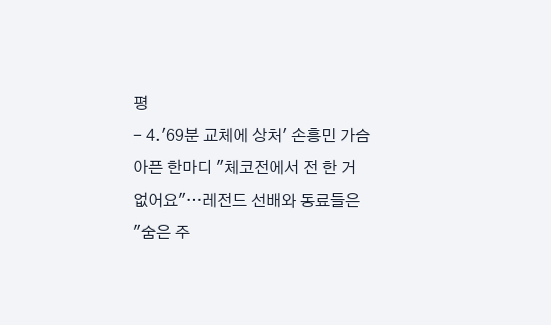평
- 4.'69분 교체에 상처' 손흥민 가슴아픈 한마디 "체코전에서 전 한 거 없어요"…레전드 선배와 동료들은 "숨은 주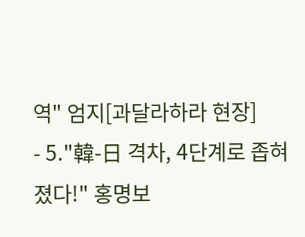역" 엄지[과달라하라 현장]
- 5."韓-日 격차, 4단계로 좁혀졌다!" 홍명보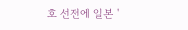호 선전에 일본 '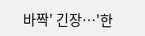바짝' 긴장…'한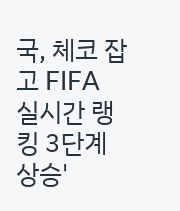국, 체코 잡고 FIFA 실시간 랭킹 3단계 상승'